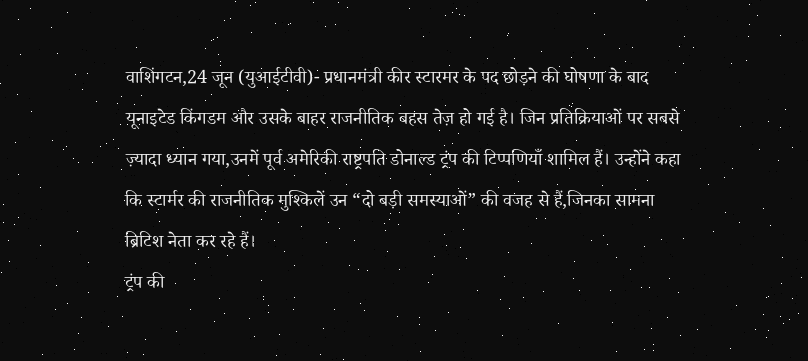वाशिंगटन,24 जून (युआईटीवी)- प्रधानमंत्री कीर स्टारमर के पद छोड़ने की घोषणा के बाद यूनाइटेड किंगडम और उसके बाहर राजनीतिक बहस तेज़ हो गई है। जिन प्रतिक्रियाओं पर सबसे ज़्यादा ध्यान गया,उनमें पूर्व अमेरिकी राष्ट्रपति डोनाल्ड ट्रंप की टिप्पणियाँ शामिल हैं। उन्होंने कहा कि स्टार्मर की राजनीतिक मुश्किलें उन “दो बड़ी समस्याओं” की वजह से हैं,जिनका सामना ब्रिटिश नेता कर रहे हैं।
ट्रंप की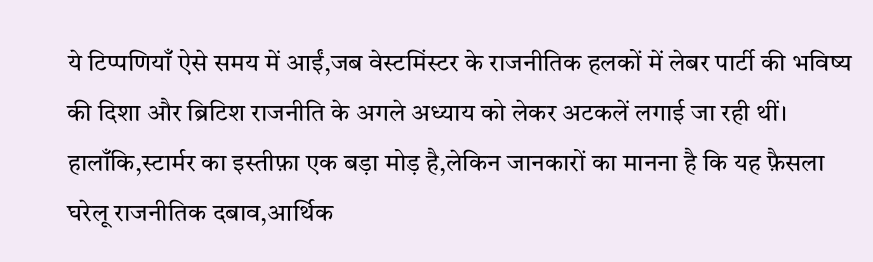ये टिप्पणियाँ ऐसे समय में आईं,जब वेस्टमिंस्टर के राजनीतिक हलकों में लेबर पार्टी की भविष्य की दिशा और ब्रिटिश राजनीति के अगले अध्याय को लेकर अटकलें लगाई जा रही थीं। हालाँकि,स्टार्मर का इस्तीफ़ा एक बड़ा मोड़ है,लेकिन जानकारों का मानना है कि यह फ़ैसला घरेलू राजनीतिक दबाव,आर्थिक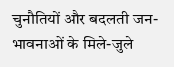चुनौतियों और बदलती जन-भावनाओं के मिले-जुले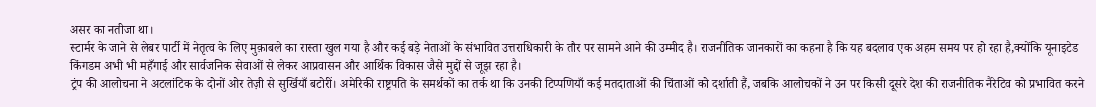असर का नतीजा था।
स्टार्मर के जाने से लेबर पार्टी में नेतृत्व के लिए मुक़ाबले का रास्ता खुल गया है और कई बड़े नेताओं के संभावित उत्तराधिकारी के तौर पर सामने आने की उम्मीद है। राजनीतिक जानकारों का कहना है कि यह बदलाव एक अहम समय पर हो रहा है,क्योंकि यूनाइटेड किंगडम अभी भी महँगाई और सार्वजनिक सेवाओं से लेकर आप्रवासन और आर्थिक विकास जैसे मुद्दों से जूझ रहा है।
ट्रंप की आलोचना ने अटलांटिक के दोनों ओर तेज़ी से सुर्खियाँ बटोरीं। अमेरिकी राष्ट्रपति के समर्थकों का तर्क था कि उनकी टिप्पणियाँ कई मतदाताओं की चिंताओं को दर्शाती हैं, जबकि आलोचकों ने उन पर किसी दूसरे देश की राजनीतिक नैरेटिव को प्रभावित करने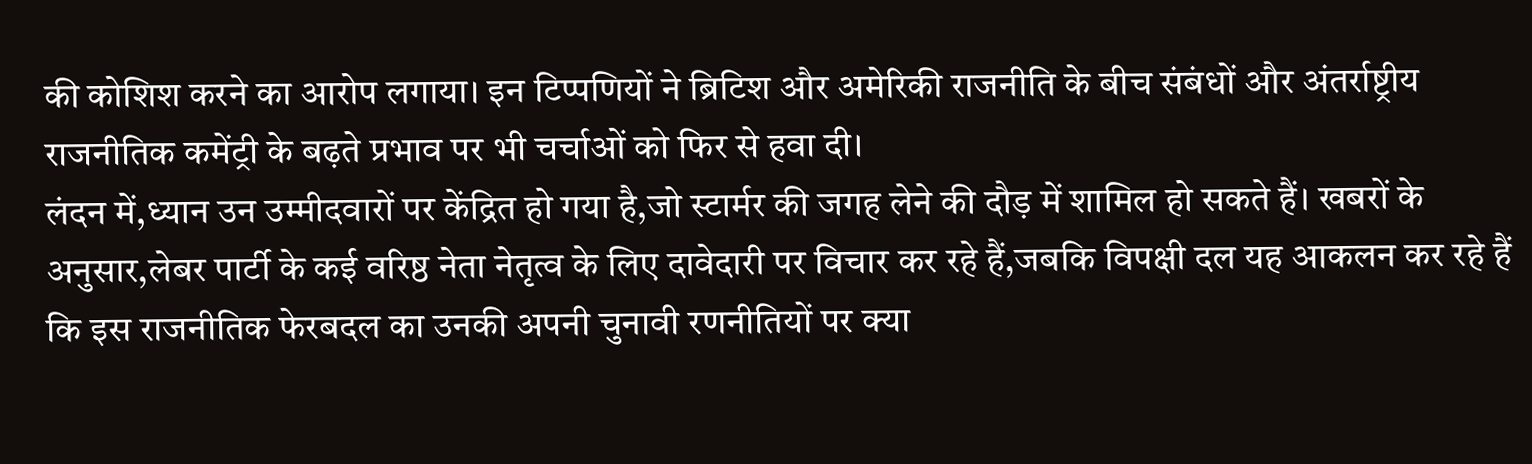की कोशिश करने का आरोप लगाया। इन टिप्पणियों ने ब्रिटिश और अमेरिकी राजनीति के बीच संबंधों और अंतर्राष्ट्रीय राजनीतिक कमेंट्री के बढ़ते प्रभाव पर भी चर्चाओं को फिर से हवा दी।
लंदन में,ध्यान उन उम्मीदवारों पर केंद्रित हो गया है,जो स्टार्मर की जगह लेने की दौड़ में शामिल हो सकते हैं। खबरों के अनुसार,लेबर पार्टी के कई वरिष्ठ नेता नेतृत्व के लिए दावेदारी पर विचार कर रहे हैं,जबकि विपक्षी दल यह आकलन कर रहे हैं कि इस राजनीतिक फेरबदल का उनकी अपनी चुनावी रणनीतियों पर क्या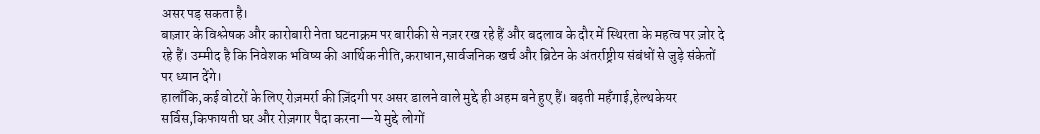असर पड़ सकता है।
बाज़ार के विश्लेषक और कारोबारी नेता घटनाक्रम पर बारीकी से नज़र रख रहे हैं और बदलाव के दौर में स्थिरता के महत्व पर ज़ोर दे रहे हैं। उम्मीद है कि निवेशक भविष्य की आर्थिक नीति,कराधान,सार्वजनिक खर्च और ब्रिटेन के अंतर्राष्ट्रीय संबंधों से जुड़े संकेतों पर ध्यान देंगे।
हालाँकि,कई वोटरों के लिए रोज़मर्रा की ज़िंदगी पर असर डालने वाले मुद्दे ही अहम बने हुए हैं। बढ़ती महँगाई,हेल्थकेयर सर्विस,किफायती घर और रोज़गार पैदा करना—ये मुद्दे लोगों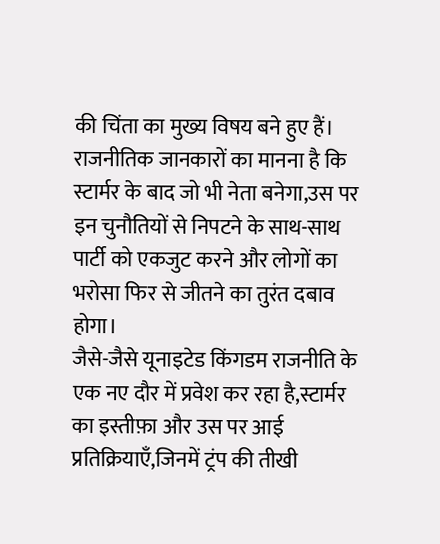की चिंता का मुख्य विषय बने हुए हैं। राजनीतिक जानकारों का मानना है कि स्टार्मर के बाद जो भी नेता बनेगा,उस पर इन चुनौतियों से निपटने के साथ-साथ पार्टी को एकजुट करने और लोगों का भरोसा फिर से जीतने का तुरंत दबाव होगा।
जैसे-जैसे यूनाइटेड किंगडम राजनीति के एक नए दौर में प्रवेश कर रहा है,स्टार्मर का इस्तीफ़ा और उस पर आई प्रतिक्रियाएँ,जिनमें ट्रंप की तीखी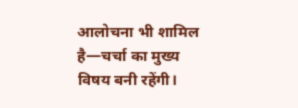आलोचना भी शामिल है—चर्चा का मुख्य विषय बनी रहेंगी।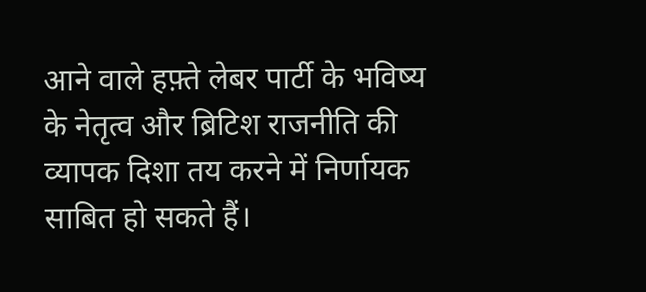आने वाले हफ़्ते लेबर पार्टी के भविष्य के नेतृत्व और ब्रिटिश राजनीति की व्यापक दिशा तय करने में निर्णायक साबित हो सकते हैं।